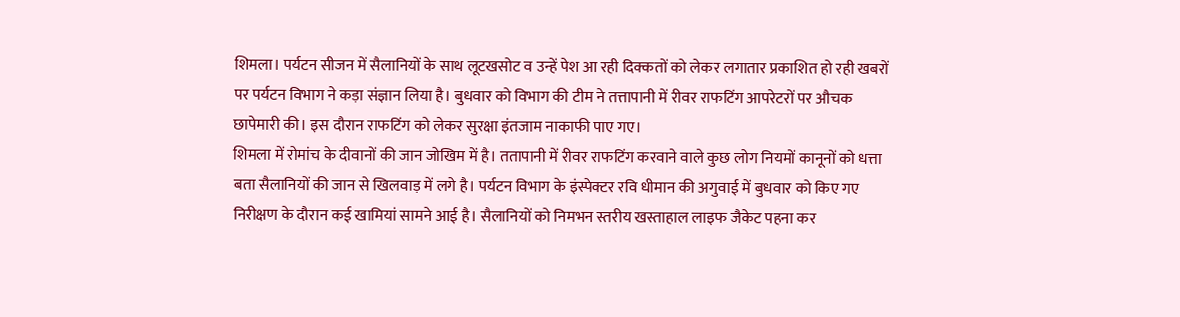शिमला। पर्यटन सीजन में सैलानियों के साथ लूटखसोट व उन्हें पेश आ रही दिक्कतों को लेकर लगातार प्रकाशित हो रही खबरों पर पर्यटन विभाग ने कड़ा संज्ञान लिया है। बुधवार को विभाग की टीम ने तत्तापानी में रीवर राफटिंग आपरेटरों पर औचक छापेमारी की। इस दौरान राफटिंग को लेकर सुरक्षा इंतजाम नाकाफी पाए गए।
शिमला में रोमांच के दीवानों की जान जोखिम में है। ततापानी में रीवर राफटिंग करवाने वाले कुछ लोग नियमों कानूनों को धत्ता बता सैलानियों की जान से खिलवाड़ में लगे है। पर्यटन विभाग के इंस्पेक्टर रवि धीमान की अगुवाई में बुधवार को किए गए निरीक्षण के दौरान कई खामियां सामने आई है। सैलानियों को निमभन स्तरीय खस्ताहाल लाइफ जैकेट पहना कर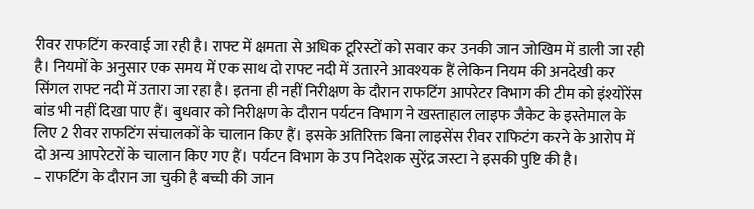रीवर राफटिंग करवाई जा रही है। राफ्ट में क्षमता से अधिक टूरिस्टों को सवार कर उनकी जान जोखिम में डाली जा रही है। नियमों के अनुसार एक समय में एक साथ दो राफ्ट नदी में उतारने आवश्यक हैं लेकिन नियम की अनदेखी कर सिंगल राफ्ट नदी में उतारा जा रहा है। इतना ही नहीं निरीक्षण के दौरान राफटिंग आपरेटर विभाग की टीम को इंश्योरेंस बांड भी नहीं दिखा पाए हैं। बुधवार को निरीक्षण के दौरान पर्यटन विभाग ने खस्ताहाल लाइफ जैकेट के इस्तेमाल के लिए 2 रीवर राफटिंग संचालकों के चालान किए हैं। इसके अतिरिक्त बिना लाइसेंस रीवर राफिटंग करने के आरोप में दो अन्य आपरेटरों के चालान किए गए हैं। पर्यटन विभाग के उप निदेशक सुरेंद्र जस्टा ने इसकी पुष्टि की है।
– राफटिंग के दौरान जा चुकी है बच्ची की जान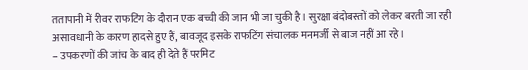ततापानी में रीवर राफटिंग के दौरान एक बच्ची की जान भी जा चुकी है। सुरक्षा बंदोबस्तों को लेकर बरती जा रही असावधानी के कारण हादसे हुए हैं, बावजूद इसके राफटिंग संचालक मनमर्जी से बाज नहीं आ रहे।
– उपकरणों की जांच के बाद ही देते हैं परमिट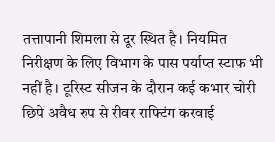तत्तापानी शिमला से दूर स्थित है। नियमित निरीक्षण के लिए विभाग के पास पर्याप्त स्टाफ भी नहीं है। टूरिस्ट सीजन के दौरान कई कभार चोरी छिपे अवैध रुप से रीवर राफ्टिंग करवाई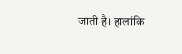जाती है। हालांकि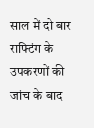साल में दो बार राफ्टिंग के उपकरणों की जांच के बाद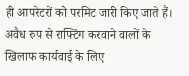ही आपरेटरों को परमिट जारी किए जाते हैं। अवैध रुप से राफ्टिंग करवाने वालों के खिलाफ कार्यवाई के लिए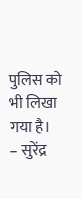पुलिस को भी लिखा गया है।
– सुरेंद्र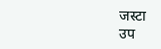जस्टा
उप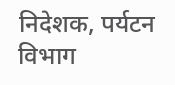निदेशक, पर्यटन विभाग